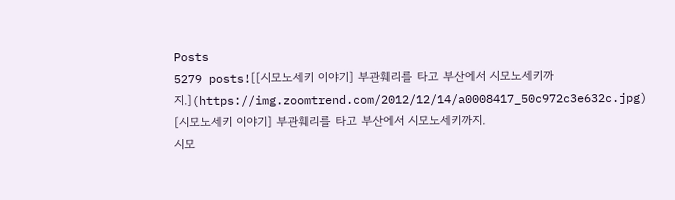Posts
5279 posts![[시모노세키 이야기] 부관훼리를 타고 부산에서 시모노세키까지.](https://img.zoomtrend.com/2012/12/14/a0008417_50c972c3e632c.jpg)
[시모노세키 이야기] 부관훼리를 타고 부산에서 시모노세키까지.
시모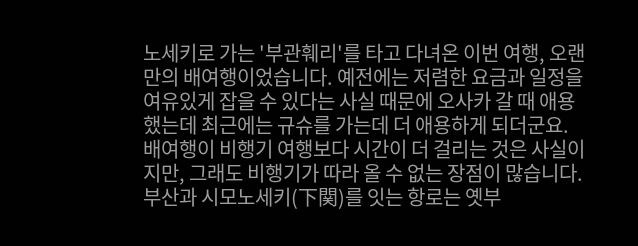노세키로 가는 '부관훼리'를 타고 다녀온 이번 여행, 오랜만의 배여행이었습니다. 예전에는 저렴한 요금과 일정을 여유있게 잡을 수 있다는 사실 때문에 오사카 갈 때 애용했는데 최근에는 규슈를 가는데 더 애용하게 되더군요. 배여행이 비행기 여행보다 시간이 더 걸리는 것은 사실이지만, 그래도 비행기가 따라 올 수 없는 장점이 많습니다. 부산과 시모노세키(下関)를 잇는 항로는 옛부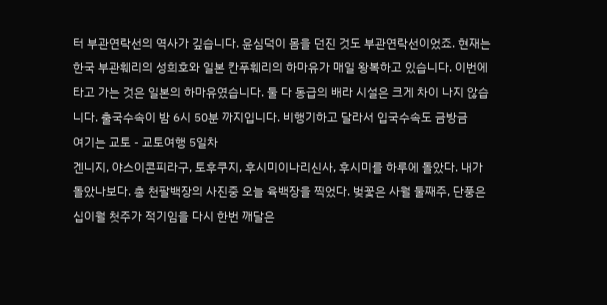터 부관연락선의 역사가 깊습니다. 윤심덕이 몸을 던진 것도 부관연락선이었죠. 현재는 한국 부관훼리의 성희호와 일본 칸푸훼리의 하마유가 매일 왕복하고 있습니다. 이번에 타고 가는 것은 일본의 하마유였습니다. 둘 다 동급의 배라 시설은 크게 차이 나지 않습니다. 출국수속이 밤 6시 50분 까지입니다. 비행기하고 달라서 입국수속도 금방금
여기는 교토 - 교토여행 5일차
겐니지, 야스이콘피라구, 토후쿠지, 후시미이나리신사, 후시미를 하루에 돌았다. 내가 돌았나보다. 총 천팔백장의 사진중 오늘 육백장을 찍었다. 벚꽃은 사월 둘째주, 단풍은 십이월 첫주가 적기임을 다시 한번 깨달은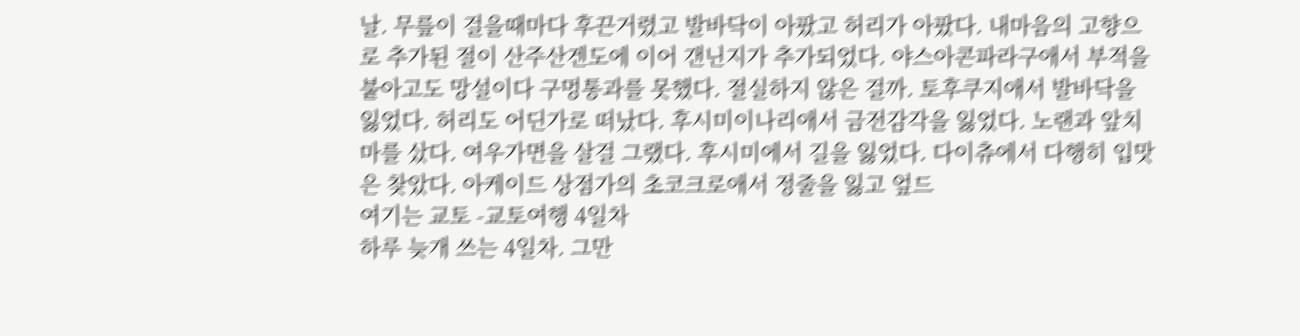날. 무릎이 걸을때마다 후끈거렸고 발바닥이 아팠고 허리가 아팠다. 내마음의 고향으로 추가된 절이 산주산겐도에 이어 갠닌지가 추가되었다. 야스아콘파라구애서 부적을 붙아고도 망설이다 구멍통과를 못했다. 절실하지 않은 걸까. 토후쿠지애서 발바닥을 잃었다. 허리도 어딘가로 떠났다. 후시미이나리애서 금전감각을 잃었다. 노랜과 앞치마를 샀다. 여우가면을 살걸 그랬다. 후시미에서 길을 잃었다. 다이츄에서 다행히 입맛은 찾았다. 아케이드 상점가의 초코크로애서 정줄을 잃고 엎드
여기는 교토 -교토여행 4일차
하루 늦개 쓰는 4일차. 그만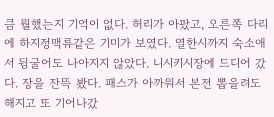큼 뭘했는지 기억이 없다. 허리가 아팠고, 오른쪽 다리에 하지정맥류같은 기미가 보였다. 열한시까지 숙소애서 뒹굴어도 나아지지 않았다. 니시키시장에 드디어 갔다. 장을 잔뜩 봤다. 패스가 아까워서 본전 뽑을려도 해지고 또 기어나갔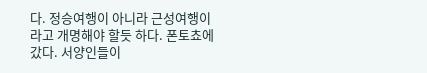다. 정승여행이 아니라 근성여행이라고 개명해야 할듯 하다. 폰토쵸에 갔다. 서양인들이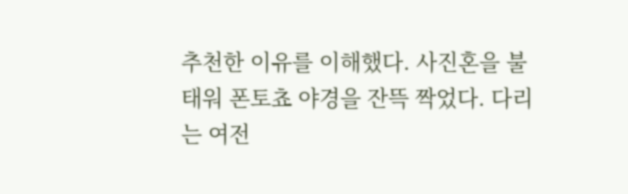추천한 이유를 이해했다. 사진혼을 불태워 폰토쵸 야경을 잔뜩 짝었다. 다리는 여전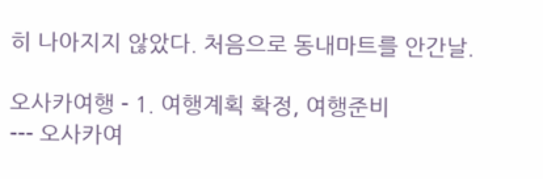히 나아지지 않았다. 처음으로 동내마트를 안간날.

오사카여행 - 1. 여행계획 확정, 여행준비
--- 오사카여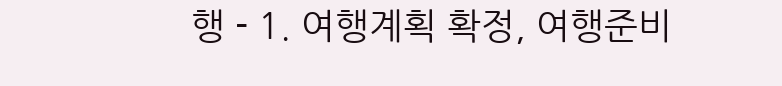행 - 1. 여행계획 확정, 여행준비